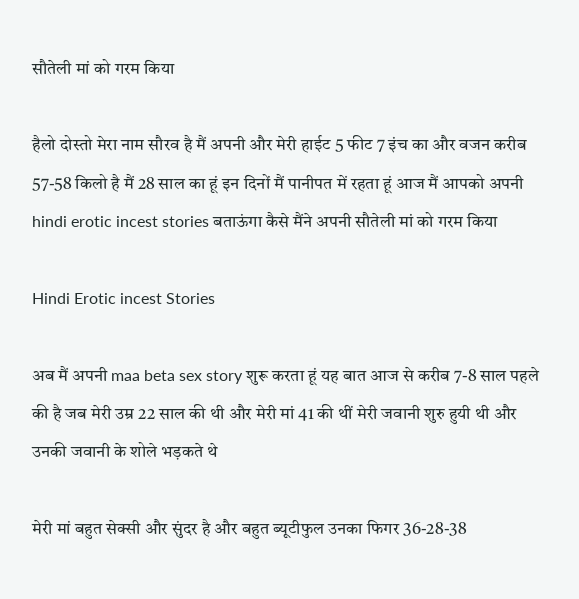सौतेली मां को गरम किया

हैलो दोस्तो मेरा नाम सौरव है मैं अपनी और मेरी हाईट 5 फीट 7 इंच का और वजन करीब 57-58 किलो है मैं 28 साल का हूं इन दिनों मैं पानीपत में रहता हूं आज मैं आपको अपनी hindi erotic incest stories बताऊंगा कैसे मैंने अपनी सौतेली मां को गरम किया

Hindi Erotic incest Stories

अब मैं अपनी maa beta sex story शुरू करता हूं यह बात आज से करीब 7-8 साल पहले की है जब मेरी उम्र 22 साल की थी और मेरी मां 41 की थीं मेरी जवानी शुरु हुयी थी और उनकी जवानी के शोले भड़कते थे

मेरी मां बहुत सेक्सी और सुंदर है और बहुत ब्यूटीफुल उनका फिगर 36-28-38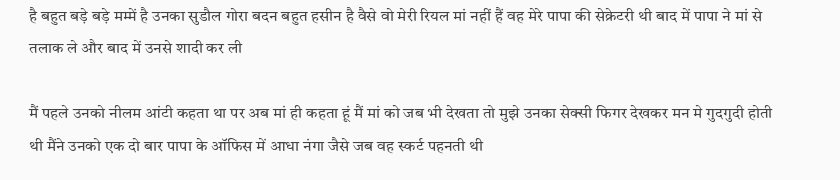है बहुत बड़े बड़े मम्में है उनका सुडौल गोरा बदन बहुत हसीन है वैसे वो मेरी रियल मां नहीं हैं वह मेरे पापा की सेक्रेटरी थी बाद में पापा ने मां से तलाक ले और बाद में उनसे शादी कर ली

मैं पहले उनको नीलम आंटी कहता था पर अब मां ही कहता हूं मैं मां को जब भी देखता तो मुझे उनका सेक्सी फिगर देखकर मन मे गुदगुदी होती थी मैंने उनको एक दो बार पापा के ऑफिस में आधा नंगा जैसे जब वह स्कर्ट पहनती थी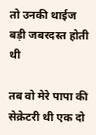तो उनकी थाईज बड़ी जबरदस्त होती थी

तब वो मेरे पापा की सेक्रेटरी थी एक दो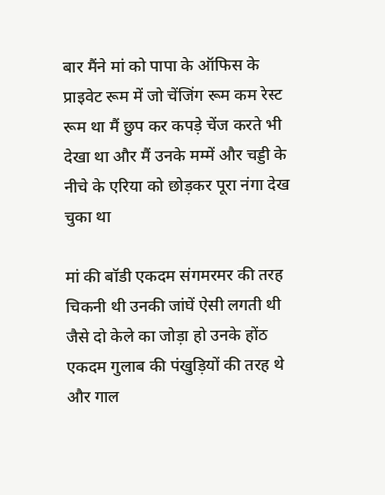बार मैंने मां को पापा के ऑफिस के प्राइवेट रूम में जो चेंजिंग रूम कम रेस्ट रूम था मैं छुप कर कपड़े चेंज करते भी देखा था और मैं उनके मम्में और चड्डी के नीचे के एरिया को छोड़कर पूरा नंगा देख चुका था

मां की बॉडी एकदम संगमरमर की तरह चिकनी थी उनकी जांघें ऐसी लगती थी जैसे दो केले का जोड़ा हो उनके होंठ एकदम गुलाब की पंखुड़ियों की तरह थे और गाल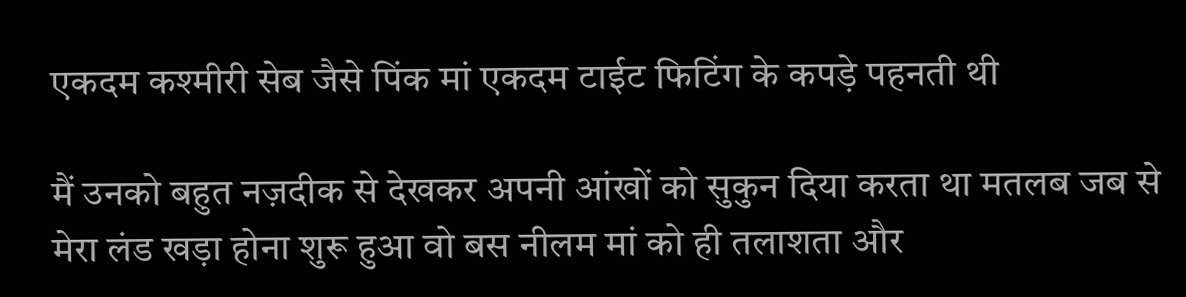एकदम कश्मीरी सेब जैसे पिंक मां एकदम टाईट फिटिंग के कपड़े पहनती थी

मैं उनको बहुत नज़दीक से देखकर अपनी आंखों को सुकुन दिया करता था मतलब जब से मेरा लंड खड़ा होना शुरू हुआ वो बस नीलम मां को ही तलाशता और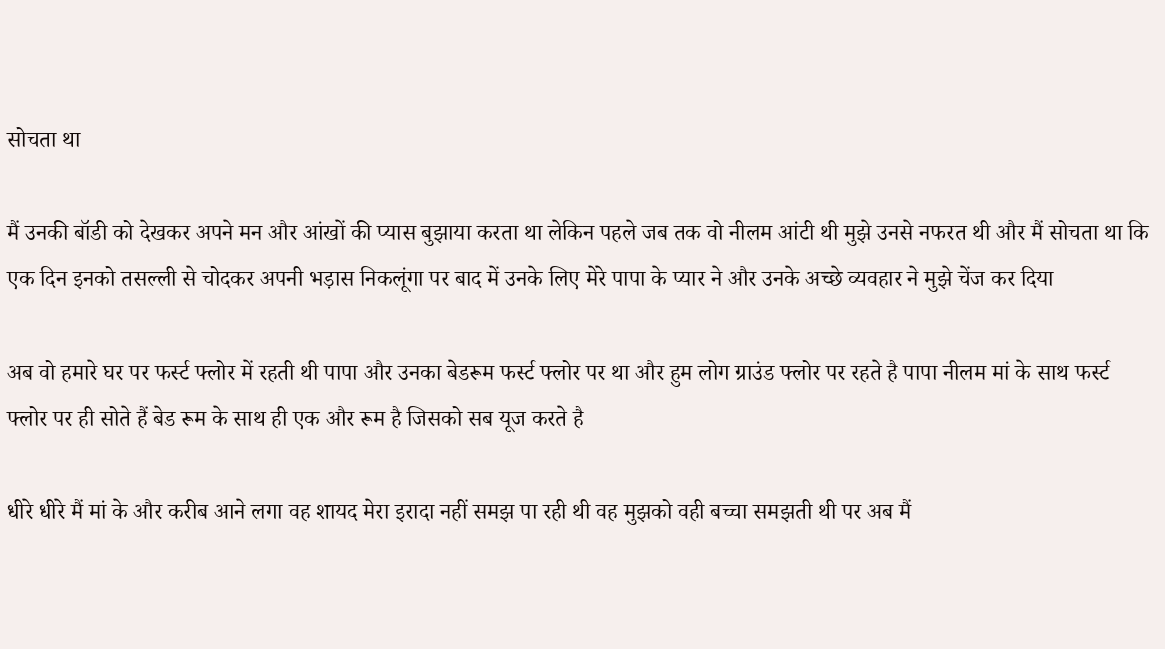सोचता था

मैं उनकी बॉडी को देखकर अपने मन और आंखों की प्यास बुझाया करता था लेकिन पहले जब तक वो नीलम आंटी थी मुझे उनसे नफरत थी और मैं सोचता था कि एक दिन इनको तसल्ली से चोदकर अपनी भड़ास निकलूंगा पर बाद में उनके लिए मेरे पापा के प्यार ने और उनके अच्छे व्यवहार ने मुझे चेंज कर दिया

अब वो हमारे घर पर फर्स्ट फ्लोर में रहती थी पापा और उनका बेडरूम फर्स्ट फ्लोर पर था और हुम लोग ग्राउंड फ्लोर पर रहते है पापा नीलम मां के साथ फर्स्ट फ्लोर पर ही सोते हैं बेड रूम के साथ ही एक और रूम है जिसको सब यूज करते है

धीरे धीरे मैं मां के और करीब आने लगा वह शायद मेरा इरादा नहीं समझ पा रही थी वह मुझको वही बच्चा समझती थी पर अब मैं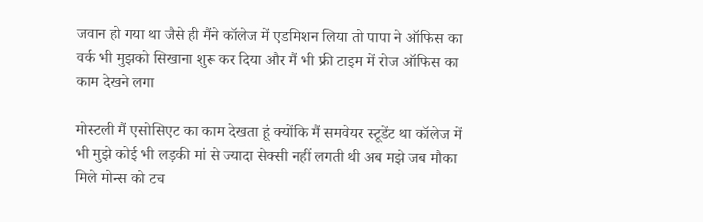जवान हो गया था जैसे ही मैंने कॉलेज में एडमिशन लिया तो पापा ने ऑफिस का वर्क भी मुझको सिखाना शुरू कर दिया और मैं भी फ्री टाइम में रोज ऑफिस का काम देखने लगा

मोस्टली मैं एसोसिएट का काम देखता हूं क्योंकि मैं समवेयर स्टूडेंट था कॉलेज में भी मुझे कोई भी लड़की मां से ज्यादा सेक्सी नहीं लगती थी अब मझे जब मौका मिले मोन्स को टच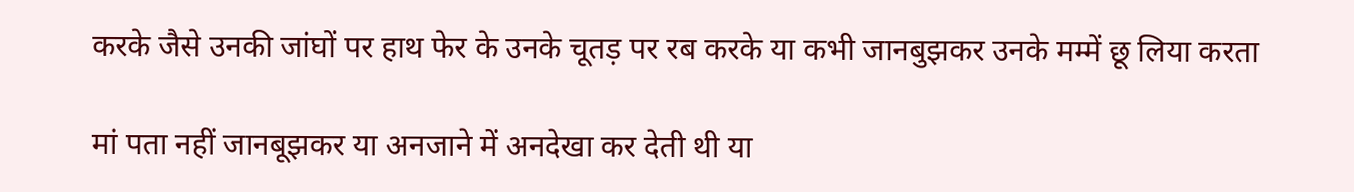करके जैसे उनकी जांघों पर हाथ फेर के उनके चूतड़ पर रब करके या कभी जानबुझकर उनके मम्में छू लिया करता

मां पता नहीं जानबूझकर या अनजाने में अनदेखा कर देती थी या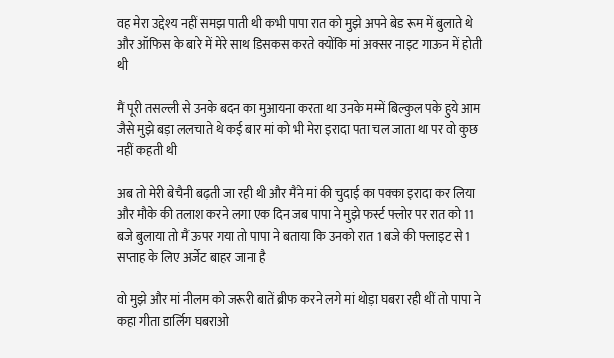वह मेरा उद्देश्य नहीं समझ पाती थी कभी पापा रात को मुझे अपने बेड रूम में बुलाते थे और ऑफिस के बारे में मेरे साथ डिसकस करते क्योंकि मां अक्सर नाइट गाऊन में होती थी

मैं पूरी तसल्ली से उनके बदन का मुआयना करता था उनके मम्में बिल्कुल पके हुये आम जैसे मुझे बड़ा ललचाते थे कई बार मां को भी मेरा इरादा पता चल जाता था पर वो कुछ नहीं कहती थी

अब तो मेरी बेचैनी बढ़ती जा रही थी और मैंने मां की चुदाई का पक्का इरादा कर लिया और मौके की तलाश करने लगा एक दिन जब पापा ने मुझे फर्स्ट फ्लोर पर रात को 11 बजे बुलाया तो मैं ऊपर गया तो पापा ने बताया कि उनको रात 1 बजे की फ्लाइट से 1 सप्ताह के लिए अर्जेट बाहर जाना है

वो मुझे और मां नीलम को जरूरी बातें ब्रीफ करने लगे मां थोड़ा घबरा रही थीं तो पापा ने कहा गीता डार्लिग घबराओ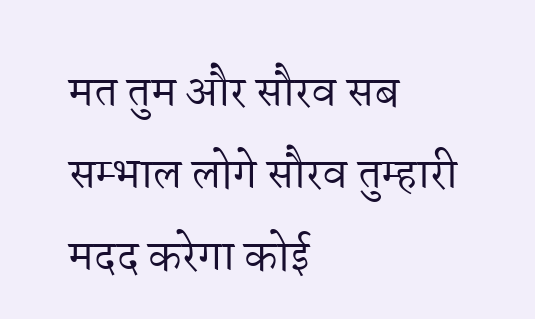मत तुम और सौरव सब सम्भाल लोगे सौरव तुम्हारी मदद करेगा कोई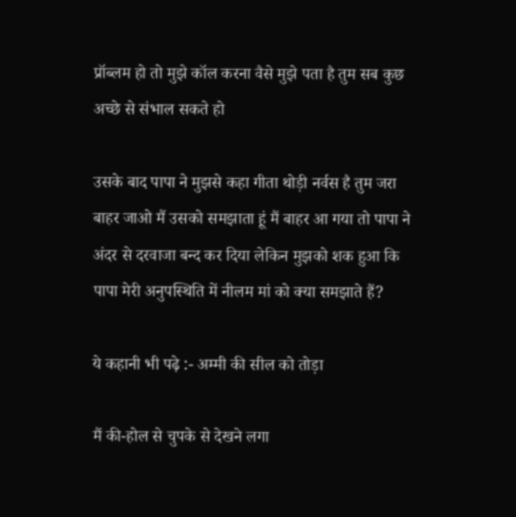प्रॉब्लम हो तो मुझे कॉल करना वैसे मुझे पता है तुम सब कुछ अच्छे से संभाल सकते हो

उसके बाद पापा ने मुझसे कहा गीता थोड़ी नर्वस है तुम जरा बाहर जाओ मैं उसको समझाता हूं मैं बाहर आ गया तो पापा ने अंदर से दरवाजा बन्द कर दिया लेकिन मुझको शक हुआ कि पापा मेरी अनुपस्थिति में नीलम मां को क्या समझाते हैं?

ये कहानी भी पढ़े :- अम्मी की सील को तोड़ा

मैं की-होल से चुपके से देखने लगा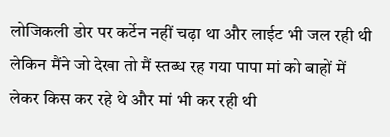लोजिकली डोर पर कर्टेन नहीं चढ़ा था और लाईट भी जल रही थी लेकिन मैंने जो देखा तो मैं स्तब्ध रह गया पापा मां को बाहों में लेकर किस कर रहे थे और मां भी कर रही थी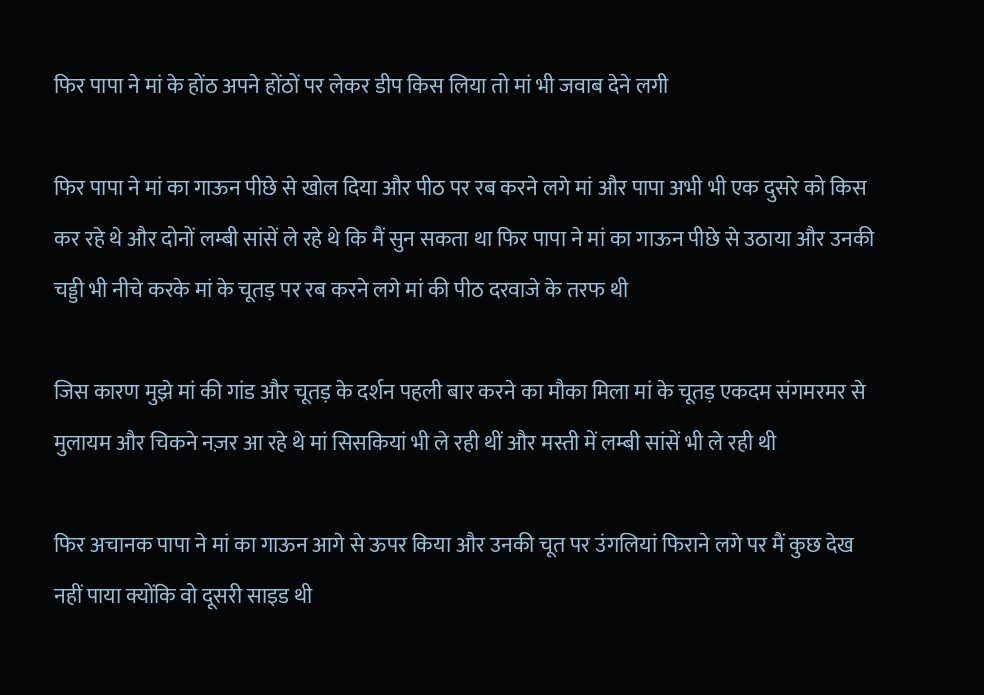फिर पापा ने मां के होंठ अपने होंठों पर लेकर डीप किस लिया तो मां भी जवाब देने लगी

फिर पापा ने मां का गाऊन पीछे से खोल दिया और पीठ पर रब करने लगे मां और पापा अभी भी एक दुसरे को किस कर रहे थे और दोनों लम्बी सांसें ले रहे थे कि मैं सुन सकता था फिर पापा ने मां का गाऊन पीछे से उठाया और उनकी चड्डी भी नीचे करके मां के चूतड़ पर रब करने लगे मां की पीठ दरवाजे के तरफ थी

जिस कारण मुझे मां की गांड और चूतड़ के दर्शन पहली बार करने का मौका मिला मां के चूतड़ एकदम संगमरमर से मुलायम और चिकने नज़र आ रहे थे मां सिसकियां भी ले रही थीं और मस्ती में लम्बी सांसें भी ले रही थी

फिर अचानक पापा ने मां का गाऊन आगे से ऊपर किया और उनकी चूत पर उंगलियां फिराने लगे पर मैं कुछ देख नहीं पाया क्योंकि वो दूसरी साइड थी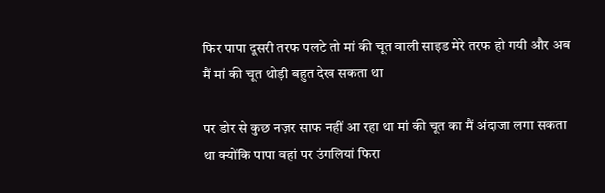फिर पापा दूसरी तरफ पलटे तो मां की चूत वाली साइड मेरे तरफ हो गयी और अब मैं मां की चूत थोड़ी बहुत देख सकता था

पर डोर से कुछ नज़र साफ नहीं आ रहा था मां की चूत का मैं अंदाजा लगा सकता था क्योंकि पापा वहां पर उंगलियां फिरा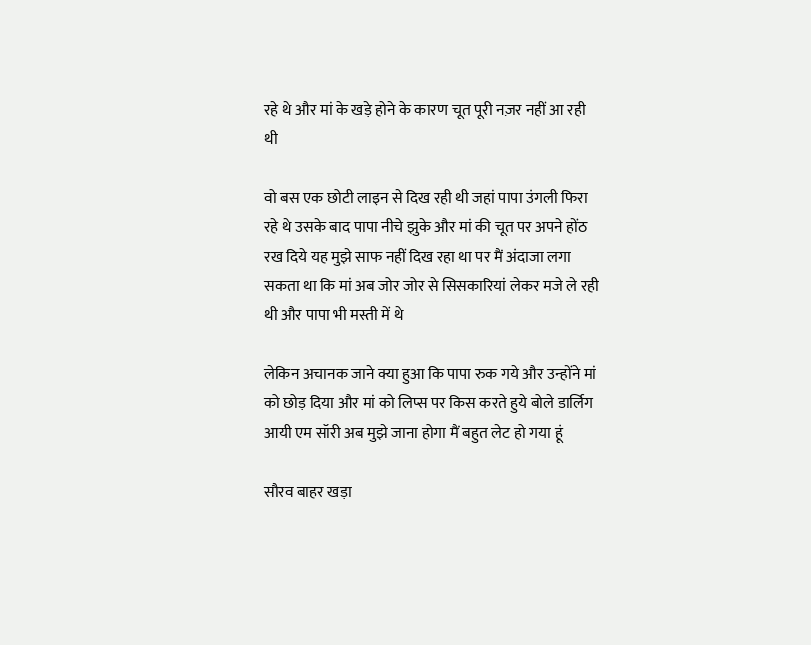रहे थे और मां के खड़े होने के कारण चूत पूरी नज़र नहीं आ रही थी

वो बस एक छोटी लाइन से दिख रही थी जहां पापा उंगली फिरा रहे थे उसके बाद पापा नीचे झुके और मां की चूत पर अपने होंठ रख दिये यह मुझे साफ नहीं दिख रहा था पर मैं अंदाजा लगा सकता था कि मां अब जोर जोर से सिसकारियां लेकर मजे ले रही थी और पापा भी मस्ती में थे

लेकिन अचानक जाने क्या हुआ कि पापा रुक गये और उन्होंने मां को छोड़ दिया और मां को लिप्स पर किस करते हुये बोले डार्लिग आयी एम सॉरी अब मुझे जाना होगा मैं बहुत लेट हो गया हूं

सौरव बाहर खड़ा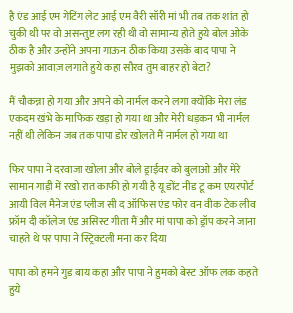है एंड आई एम गेटिंग लेट आई एम वैरी सॉरी मां भी तब तक शांत हो चुकी थी पर वो असन्तुष्ट लग रही थी वो सामान्य होते हुये बोल ओके ठीक है और उन्होंने अपना गाऊन ठीक किया उसके बाद पापा ने मुझको आवाज़ लगाते हुये कहा सौरव तुम बाहर हो बेटा?

मैं चौकन्ना हो गया और अपने को नार्मल करने लगा क्योंकि मेरा लंड एकदम खंभे के माफिक खड़ा हो गया था और मेरी धड़कन भी नार्मल नहीं थी लेकिन जब तक पापा डोर खोलते मैं नार्मल हो गया था

फिर पापा ने दरवाजा खोला और बोले ड्राईवर को बुलाओ और मेरे सामान गाड़ी में रखो रात काफी हो गयी है यू डोंट नीड टू कम एयरपोर्ट आयी विल मैनेज एंड प्लीज सी द ऑफिस एंड फोर वन वीक टेक लीव फ्रॉम दी कॉलेज एंड असिस्ट गीता मैं और मां पापा को ड्रॉप करने जाना चाहते थे पर पापा ने स्ट्रिक्टली मना कर दिया

पापा को हमने गुड बाय कहा और पापा ने हुमको बेस्ट ऑफ लक कहते हुये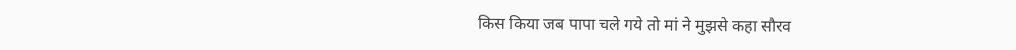किस किया जब पापा चले गये तो मां ने मुझसे कहा सौरव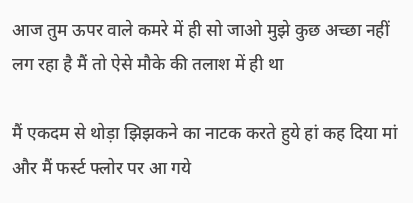आज तुम ऊपर वाले कमरे में ही सो जाओ मुझे कुछ अच्छा नहीं लग रहा है मैं तो ऐसे मौके की तलाश में ही था

मैं एकदम से थोड़ा झिझकने का नाटक करते हुये हां कह दिया मां और मैं फर्स्ट फ्लोर पर आ गये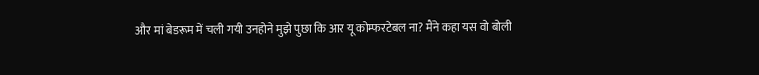और मां बेडरूम में चली गयी उनहोने मुझे पुछा कि आर यू कोम्फरटेबल ना? मैंने कहा यस वो बोली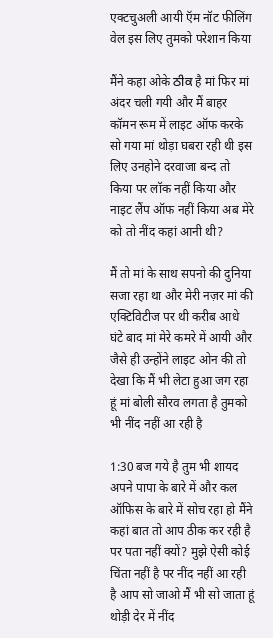एक्टचुअली आयी ऍम नॉट फीलिंग वेल इस लिए तुमको परेशान किया

मैंने कहा ओके ਠੀਕ है मां फिर मां अंदर चली गयी और मैं बाहर कॉमन रूम में लाइट ऑफ करके सो गया मां थोड़ा घबरा रही थी इस लिए उनहोने दरवाजा बन्द तो किया पर लॉक नहीं किया और नाइट लैंप ऑफ नहीं किया अब मेरे को तो नींद कहां आनी थी?

मैं तो मां के साथ सपनो की दुनिया सजा रहा था और मेरी नज़र मां की एक्टिविटीज पर थी करीब आधे घंटे बाद मां मेरे कमरे में आयी और जैसे ही उन्होंने लाइट ओन की तो देखा कि मैं भी लेटा हुआ जग रहा हूं मां बोली सौरव लगता है तुमको भी नींद नहीं आ रही है

1:30 बज गये है तुम भी शायद अपने पापा के बारे में और कल ऑफिस के बारे में सोच रहा हो मैंने कहां बात तो आप ठीक कर रही है पर पता नहीं क्यों? मुझे ऐसी कोई चिंता नहीं है पर नींद नहीं आ रही है आप सो जाओ मैं भी सो जाता हूं थोड़ी देर में नींद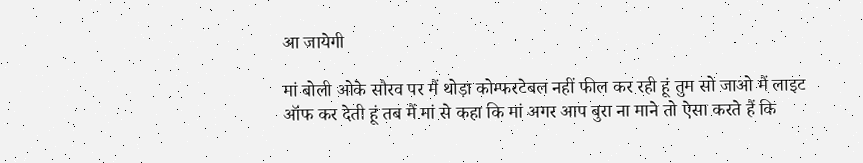आ जायेगी

मां बोली ओके सौरव पर मैं थोड़ा कोम्फरटेबल नहीं फील कर रही हूं तुम सो जाओ मैं लाइट ऑफ कर देती हूं तब मैं मां से कहा कि मां अगर आप बुरा ना माने तो ऐसा करते हैं कि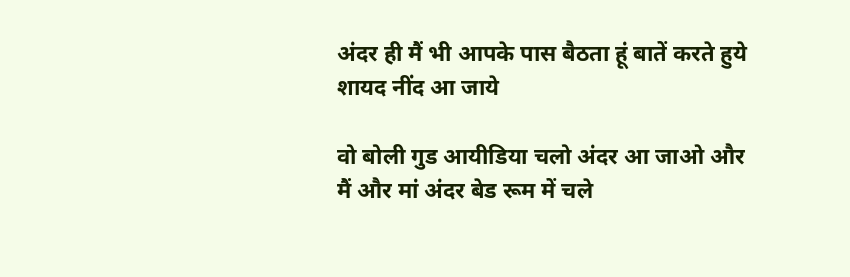अंदर ही मैं भी आपके पास बैठता हूं बातें करते हुये शायद नींद आ जाये

वो बोली गुड आयीडिया चलो अंदर आ जाओ और मैं और मां अंदर बेड रूम में चले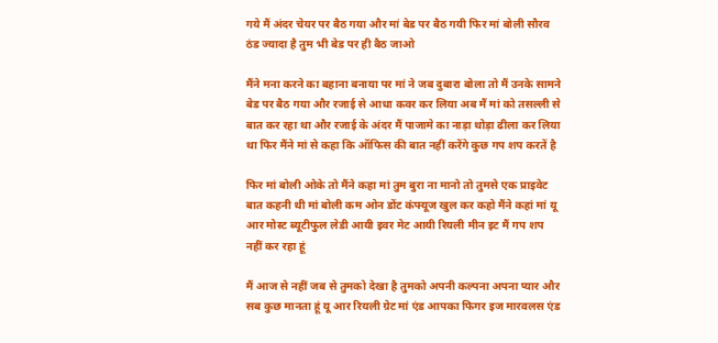गये मैं अंदर चेयर पर बैठ गया और मां बेड पर बैठ गयी फिर मां बोली सौरव ठंड ज्यादा है तुम भी बेड पर ही बैठ जाओ

मैंने मना करने का बहाना बनाया पर मां ने जब दुबारा बोला तो मैं उनके सामने बेड पर बैठ गया और रजाई से आधा कवर कर लिया अब मैं मां को तसल्ली से बात कर रहा था और रजाई के अंदर मैं पाजामे का नाड़ा थोड़ा ढीला कर लिया था फिर मैंने मां से कहा कि ऑफिस की बात नहीं करेंगे कुछ गप शप करतें है

फिर मां बोली ओके तो मैंने कहा मां तुम बुरा ना मानो तो तुमसे एक प्राइवेट बात कहनी थी मां बोली कम ओन डोंट कंफ्यूज खुल कर कहो मैंने कहां मां यू आर मोस्ट ब्यूटीफुल लेडी आयी इवर मेट आयी रियली मीन इट मैं गप शप नहीं कर रहा हूं

मैं आज से नहीं जब से तुमको देखा है तुमको अपनी कल्पना अपना प्यार और सब कुछ मानता हूं यू आर रियली ग्रेट मां एंड आपका फिगर इज मारवलस एंड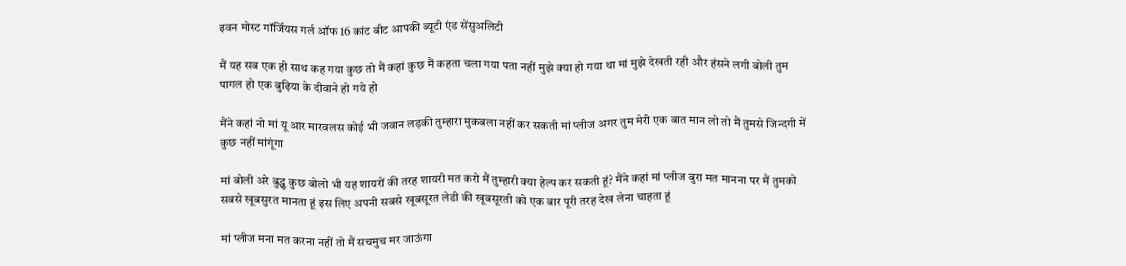इवन मोस्ट गॉर्जियस गर्ल ऑफ 16 कांट बीट आपकी ब्यूटी एंड सेंसुअलिटी

मैं यह सब एक ही साथ कह गया कुछ तो मैं कहां कुछ मैं कहता चला गया पता नहीं मुझे क्या हो गया था मां मुझे देखती रही और हंसने लगी बोली तुम पागल हो एक बुढ़िया के दीवाने हो गये हो

मैंने कहां नो मां यू आर मारवलस कोई भी जवान लड़की तुम्हारा मुकबला नहीं कर सकती मां प्लीज अगर तुम मेरी एक बात मान लो तो मैं तुमसे जिन्दगी में कुछ नहीं मांगूंगा

मां बोली अरे बुद्धु कुछ बोलो भी यह शायरों की तरह शायरी मत करो मैं तुम्हारी क्या हेल्प कर सकती हूं? मैंने कहां मां प्लीज बुरा मत मानना पर मैं तुमको सबसे खूबसुरत मानता हूं इस लिए अपनी सबसे खूबसूरत लेडी की खूबसूरती को एक बार पूरी तरह देख लेना चाहता हूं

मां प्लीज मना मत करना नहीं तो मैं सचमुच मर जाऊंगा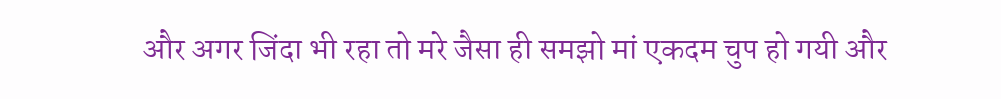और अगर जिंदा भी रहा तो मरे जैसा ही समझो मां एकदम चुप हो गयी और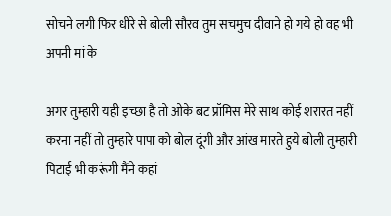सोचने लगी फिर धीरे से बोली सौरव तुम सचमुच दीवाने हो गये हो वह भी अपनी मां के

अगर तुम्हारी यही इच्छा है तो ओके बट प्रॉमिस मेरे साथ कोई शरारत नहीं करना नहीं तो तुम्हारे पापा को बोल दूंगी और आंख मारते हुये बोली तुम्हारी पिटाई भी करूंगी मैंने कहां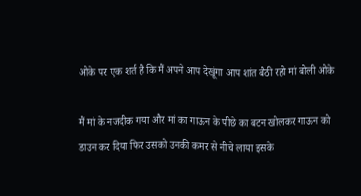ओके पर एक शर्त है कि मैं अपने आप देखूंगा आप शांत बैठी रहो मां बोली ओके

मैं मां के नजदीक गया और मां का गाऊन के पीछे का बटन खोलकर गाऊन को डाउन कर दिया फिर उसको उनकी कमर से नीचे लाया इसके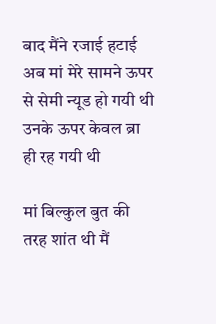बाद मैंने रजाई हटाई अब मां मेरे सामने ऊपर से सेमी न्यूड हो गयी थी उनके ऊपर केवल ब्रा ही रह गयी थी

मां बिल्कुल बुत की तरह शांत थी मैं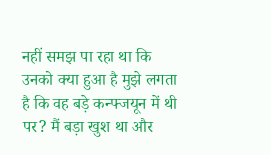नहीं समझ पा रहा था कि उनको क्या हुआ है मुझे लगता है कि वह बड़े कन्फ्जयून में थी पर? मैं बड़ा खुश था और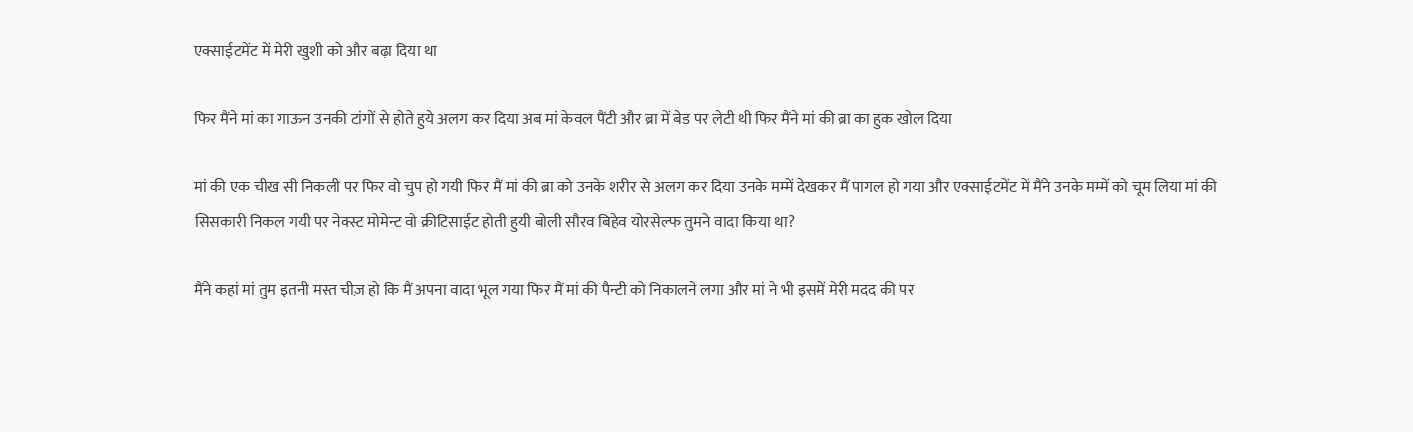एक्साईटमेंट में मेरी खुशी को और बढ़ा दिया था

फिर मैंने मां का गाऊन उनकी टांगों से होते हुये अलग कर दिया अब मां केवल पैंटी और ब्रा में बेड पर लेटी थी फिर मैंने मां की ब्रा का हुक खोल दिया

मां की एक चीख सी निकली पर फिर वो चुप हो गयी फिर मैं मां की ब्रा को उनके शरीर से अलग कर दिया उनके मम्में देखकर मैं पागल हो गया और एक्साईटमेंट में मैंने उनके मम्में को चूम लिया मां की सिसकारी निकल गयी पर नेक्स्ट मोमेन्ट वो क्रीटिसाईट होती हुयी बोली सौरव बिहेव योरसेल्फ तुमने वादा किया था?

मैंने कहां मां तुम इतनी मस्त चीज़ हो कि मैं अपना वादा भूल गया फिर मैं मां की पैन्टी को निकालने लगा और मां ने भी इसमें मेरी मदद की पर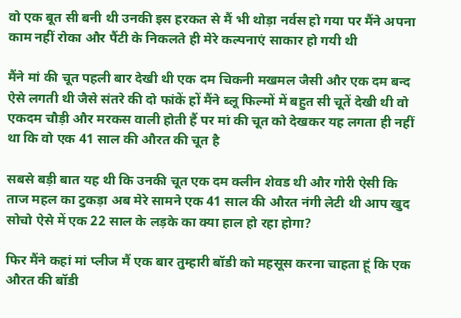वो एक बूत सी बनी थी उनकी इस हरकत से मैं भी थोड़ा नर्वस हो गया पर मैंने अपना काम नहीं रोका और पैंटी के निकलते ही मेरे कल्पनाएं साकार हो गयी थी

मैंने मां की चूत पहली बार देखी थी एक दम चिकनी मखमल जैसी और एक दम बन्द ऐसे लगती थी जैसे संतरे की दो फांकें हों मैंने ब्लू फिल्मों में बहुत सी चूतें देखी थी वो एकदम चौड़ी और मरकस वाली होती हैं पर मां की चूत को देखकर यह लगता ही नहीं था कि वो एक 41 साल की औरत की चूत है

सबसे बड़ी बात यह थी कि उनकी चूत एक दम क्लीन शेवड थी और गोरी ऐसी कि ताज महल का टुकड़ा अब मेरे सामने एक 41 साल की औरत नंगी लेटी थी आप खुद सोचो ऐसे में एक 22 साल के लड़के का क्या हाल हो रहा होगा?

फिर मैंने कहां मां प्लीज मैं एक बार तुम्हारी बॉडी को महसूस करना चाहता हूं कि एक औरत की बॉडी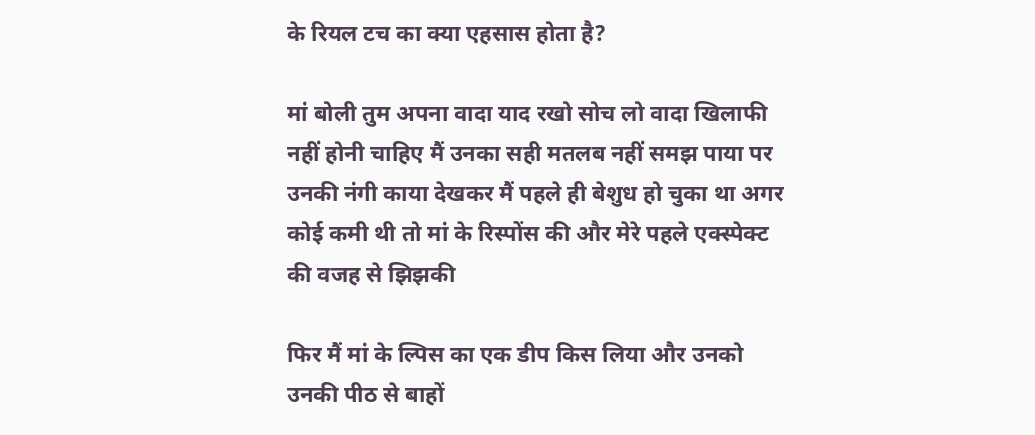के रियल टच का क्या एहसास होता है?

मां बोली तुम अपना वादा याद रखो सोच लो वादा खिलाफी नहीं होनी चाहिए मैं उनका सही मतलब नहीं समझ पाया पर उनकी नंगी काया देखकर मैं पहले ही बेशुध हो चुका था अगर कोई कमी थी तो मां के रिस्पोंस की और मेरे पहले एक्स्पेक्ट की वजह से झिझकी

फिर मैं मां के ल्पिस का एक डीप किस लिया और उनको उनकी पीठ से बाहों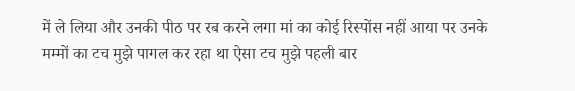में ले लिया और उनकी पीठ पर रब करने लगा मां का कोई रिस्पोंस नहीं आया पर उनके मम्मों का टच मुझे पागल कर रहा था ऐसा टच मुझे पहली बार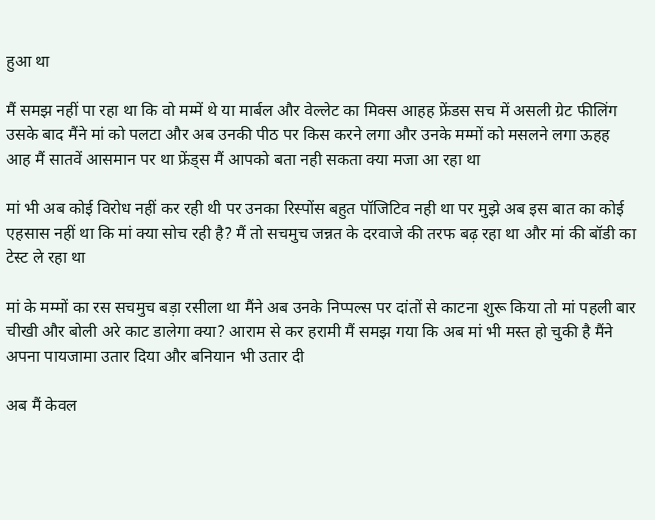हुआ था

मैं समझ नहीं पा रहा था कि वो मम्में थे या मार्बल और वेल्लेट का मिक्स आहह फ्रेंडस सच में असली ग्रेट फीलिंग उसके बाद मैंने मां को पलटा और अब उनकी पीठ पर किस करने लगा और उनके मम्मों को मसलने लगा ऊहह आह मैं सातवें आसमान पर था फ्रेंड्स मैं आपको बता नही सकता क्या मजा आ रहा था

मां भी अब कोई विरोध नहीं कर रही थी पर उनका रिस्पोंस बहुत पॉजिटिव नही था पर मुझे अब इस बात का कोई एहसास नहीं था कि मां क्या सोच रही है? मैं तो सचमुच जन्नत के दरवाजे की तरफ बढ़ रहा था और मां की बॉडी का टेस्ट ले रहा था

मां के मम्मों का रस सचमुच बड़ा रसीला था मैंने अब उनके निप्पल्स पर दांतों से काटना शुरू किया तो मां पहली बार चीखी और बोली अरे काट डालेगा क्या? आराम से कर हरामी मैं समझ गया कि अब मां भी मस्त हो चुकी है मैंने अपना पायजामा उतार दिया और बनियान भी उतार दी

अब मैं केवल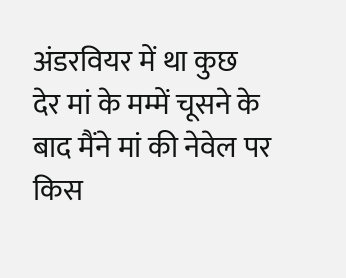अंडरवियर में था कुछ देर मां के मम्में चूसने के बाद मैंने मां की नेवेल पर किस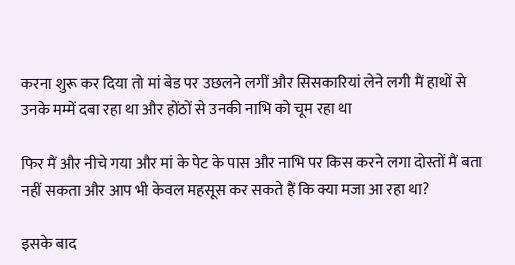करना शुरू कर दिया तो मां बेड पर उछलने लगीं और सिसकारियां लेने लगी मैं हाथों से उनके मम्में दबा रहा था और होंठों से उनकी नाभि को चूम रहा था

फिर मैं और नीचे गया और मां के पेट के पास और नाभि पर किस करने लगा दोस्तों मैं बता नहीं सकता और आप भी केवल महसूस कर सकते हैं कि क्या मजा आ रहा था?

इसके बाद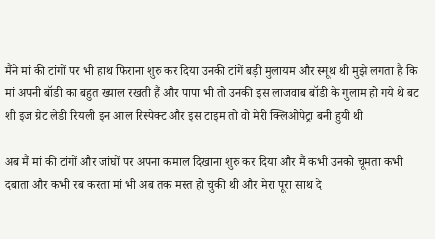मैंने मां की टांगों पर भी हाथ फिराना शुरु कर दिया उनकी टांगें बड़ी मुलायम और स्मूथ थी मुझे लगता है कि मां अपनी बॉडी का बहुत ख्याल रखती हैं और पापा भी तो उनकी इस लाजवाब बॉडी के गुलाम हो गये थे बट शी इज ग्रेट लेडी रियली इन आल रिस्पेक्ट और इस टाइम तो वो मेरी क्लिओपेट्रा बनी हुयी थी

अब मैं मां की टांगों और जांघों पर अपना कमाल दिखाना शुरु कर दिया और मैं कभी उनको चूमता कभी दबाता और कभी रब करता मां भी अब तक मस्त हो चुकी थी और मेरा पूरा साथ दे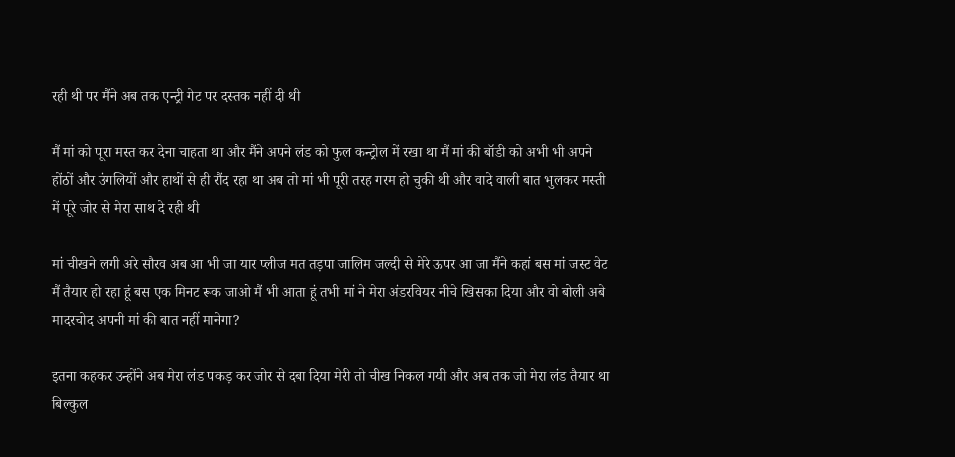रही थी पर मैंने अब तक एन्ट्री गेट पर दस्तक नहीं दी थी

मैं मां को पूरा मस्त कर देना चाहता था और मैंने अपने लंड को फुल कन्ट्रोल में रखा था मैं मां की बॉडी को अभी भी अपने होंठों और उंगलियों और हाथों से ही रौंद रहा था अब तो मां भी पूरी तरह गरम हो चुकी थी और वादे वाली बात भुलकर मस्ती में पूरे जोर से मेरा साथ दे रही थी

मां चीखने लगी अरे सौरव अब आ भी जा यार प्लीज मत तड़पा जालिम जल्दी से मेरे ऊपर आ जा मैंने कहां बस मां जस्ट वेट मैं तैयार हो रहा हूं बस एक मिनट रूक जाओ मैं भी आता हूं तभी मां ने मेरा अंडरवियर नीचे खिसका दिया और वो बोली अबे मादरचोद अपनी मां की बात नहीं मानेगा?

इतना कहकर उन्होंने अब मेरा लंड पकड़ कर जोर से दबा दिया मेरी तो चीख निकल गयी और अब तक जो मेरा लंड तैयार था बिल्कुल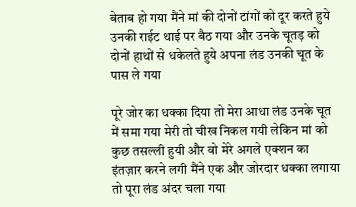बेताब हो गया मैंने मां की दोनों टांगों को दूर करते हुये उनकी राईट थाई पर बैठ गया और उनके चूतड़ को दोनों हाथों से धकेलते हुये अपना लंड उनकी चूत के पास ले गया

पूरे जोर का धक्का दिया तो मेरा आधा लंड उनके चूत में समा गया मेरी तो चीख निकल गयी लेकिन मां को कुछ तसल्ली हुयी और वो मेरे अगले एक्शन का इंतज़ार करने लगी मैंने एक और जोरदार धक्का लगाया तो पूरा लंड अंदर चला गया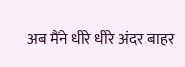अब मैंने धीरे धीरे अंदर बाहर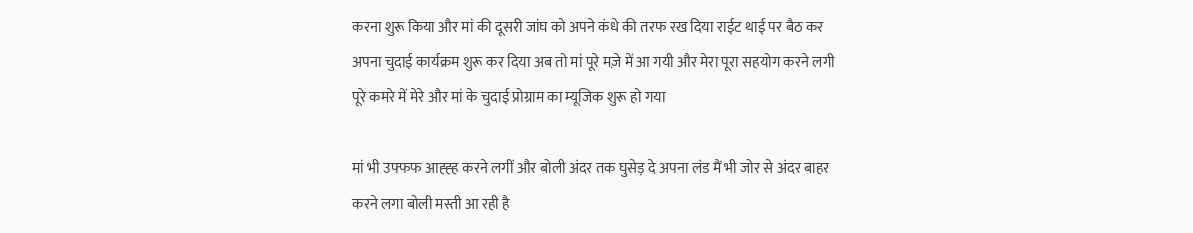करना शुरू किया और मां की दूसरी जांघ को अपने कंधे की तरफ रख दिया राईट थाई पर बैठ कर अपना चुदाई कार्यक्रम शुरू कर दिया अब तो मां पूरे मज़े में आ गयी और मेरा पूरा सहयोग करने लगी पूरे कमरे में मेरे और मां के चुदाई प्रोग्राम का म्यूजिक शुरू हो गया

मां भी उफ्फफ आह्ह्ह करने लगीं और बोली अंदर तक घुसेड़ दे अपना लंड मैं भी जोर से अंदर बाहर करने लगा बोली मस्ती आ रही है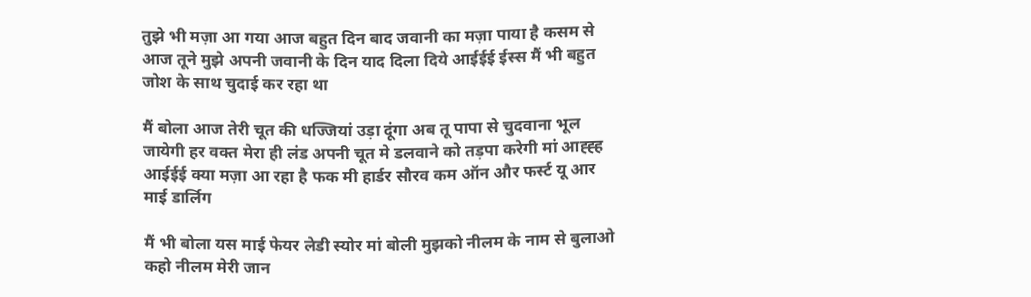तुझे भी मज़ा आ गया आज बहुत दिन बाद जवानी का मज़ा पाया है कसम से आज तूने मुझे अपनी जवानी के दिन याद दिला दिये आईईई ईस्स मैं भी बहुत जोश के साथ चुदाई कर रहा था

मैं बोला आज तेरी चूत की धज्जियां उड़ा दूंगा अब तू पापा से चुदवाना भूल जायेगी हर वक्त मेरा ही लंड अपनी चूत मे डलवाने को तड़पा करेगी मां आह्ह्ह आईईई क्या मज़ा आ रहा है फक मी हार्डर सौरव कम ऑन और फर्स्ट यू आर माई डार्लिग

मैं भी बोला यस माई फेयर लेडी स्योर मां बोली मुझको नीलम के नाम से बुलाओ कहो नीलम मेरी जान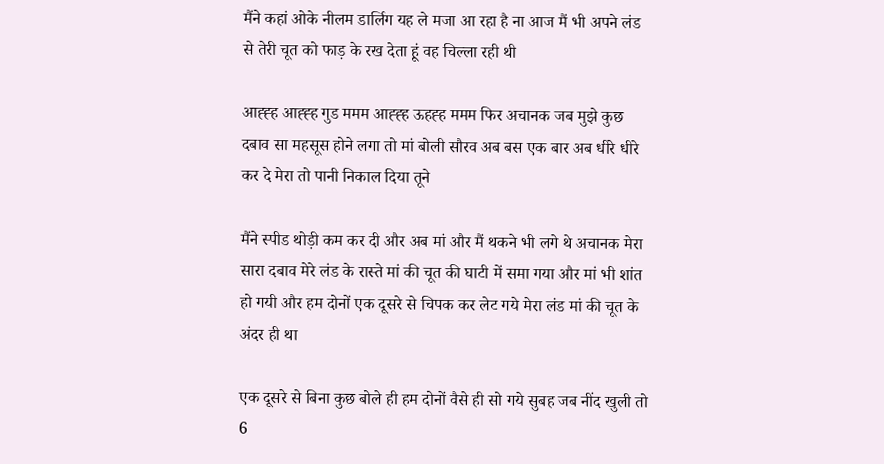मैंने कहां ओके नीलम डार्लिग यह ले मजा आ रहा है ना आज मैं भी अपने लंड से तेरी चूत को फाड़ के रख देता हूं वह चिल्ला रही थी

आह्ह्ह आह्ह्ह गुड ममम आह्ह्ह ऊहह्ह ममम फिर अचानक जब मुझे कुछ दबाव सा महसूस होने लगा तो मां बोली सौरव अब बस एक बार अब धीरे धीरे कर दे मेरा तो पानी निकाल दिया तूने

मैंने स्पीड थोड़ी कम कर दी और अब मां और मैं थकने भी लगे थे अचानक मेरा सारा दबाव मेरे लंड के रास्ते मां की चूत की घाटी में समा गया और मां भी शांत हो गयी और हम दोनों एक दूसरे से चिपक कर लेट गये मेरा लंड मां की चूत के अंदर ही था

एक दूसरे से बिना कुछ बोले ही हम दोनों वैसे ही सो गये सुबह जब नींद खुली तो 6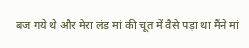बज गये थे और मेरा लंड मां की चूत में वैसे पड़ा था मैंने मां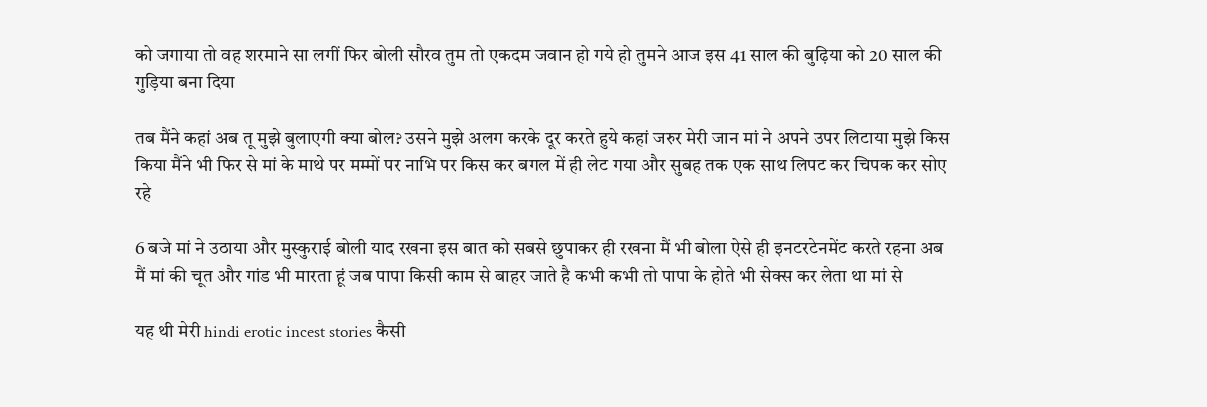को जगाया तो वह शरमाने सा लगीं फिर बोली सौरव तुम तो एकदम जवान हो गये हो तुमने आज इस 41 साल की बुढ़िया को 20 साल की गुड़िया बना दिया

तब मैंने कहां अब तू मुझे बुलाएगी क्या बोल? उसने मुझे अलग करके दूर करते हुये कहां जरुर मेरी जान मां ने अपने उपर लिटाया मुझे किस किया मैंने भी फिर से मां के माथे पर मम्मों पर नाभि पर किस कर बगल में ही लेट गया और सुबह तक एक साथ लिपट कर चिपक कर सोए रहे

6 बजे मां ने उठाया और मुस्कुराई बोली याद रखना इस बात को सबसे छुपाकर ही रखना मैं भी बोला ऐसे ही इनटरटेनमेंट करते रहना अब मैं मां की चूत और गांड भी मारता हूं जब पापा किसी काम से बाहर जाते है कभी कभी तो पापा के होते भी सेक्स कर लेता था मां से

यह थी मेरी hindi erotic incest stories कैसी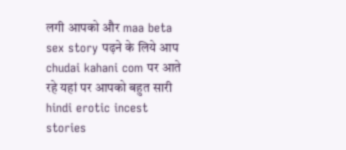लगी आपको और maa beta sex story पढ़ने के लिये आप chudai kahani com पर आते रहे यहां पर आपको बहुत सारी hindi erotic incest stories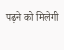पढ़ने को मिलेगी